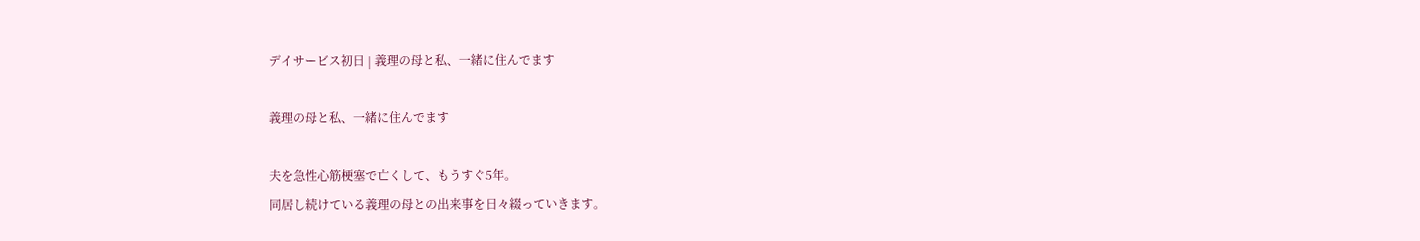デイサービス初日 | 義理の母と私、一緒に住んでます

義理の母と私、一緒に住んでます

夫を急性心筋梗塞で亡くして、もうすぐ5年。
同居し続けている義理の母との出来事を日々綴っていきます。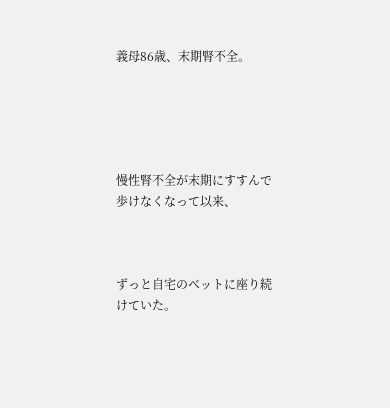義母86歳、末期腎不全。





慢性腎不全が末期にすすんで歩けなくなって以来、



ずっと自宅のベットに座り続けていた。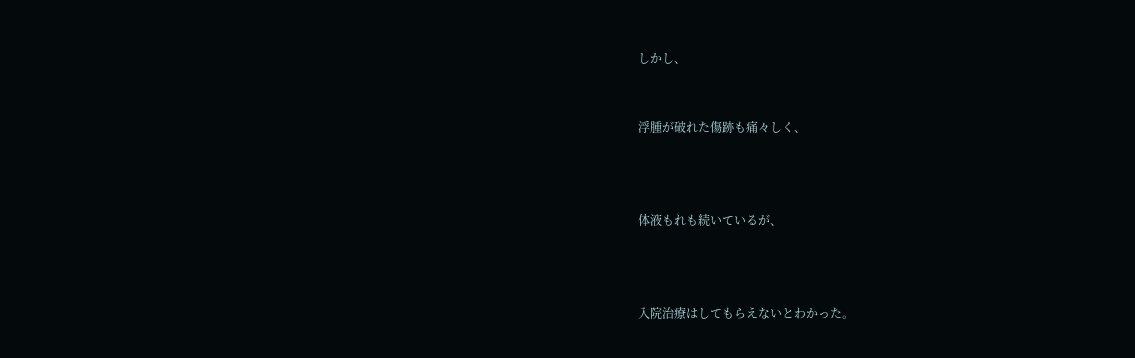しかし、


浮腫が破れた傷跡も痛々しく、



体液もれも続いているが、



入院治療はしてもらえないとわかった。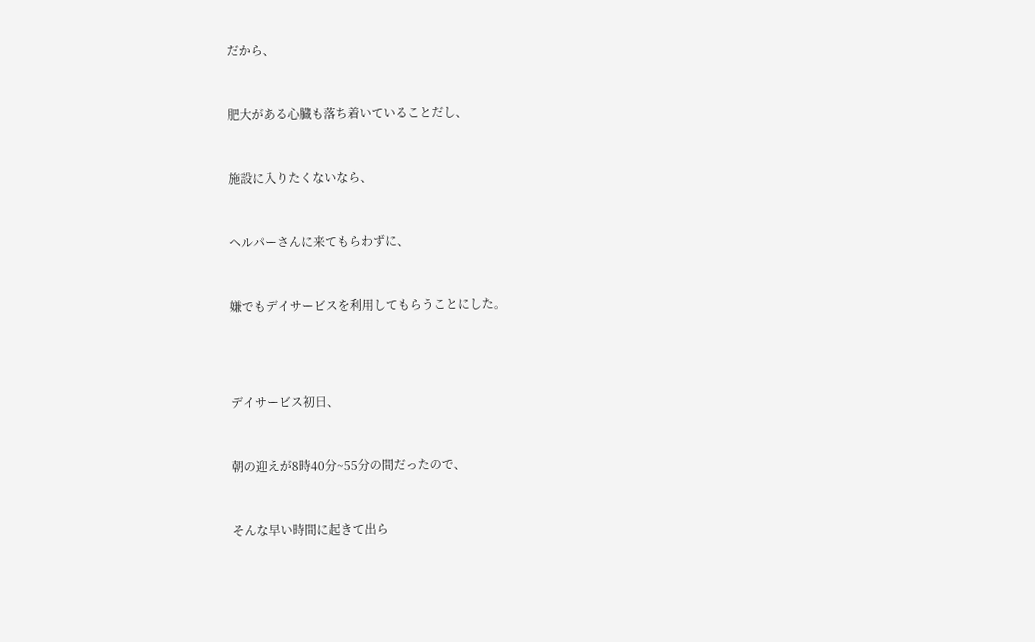だから、



肥大がある心臓も落ち着いていることだし、



施設に入りたくないなら、



ヘルパーさんに来てもらわずに、



嫌でもデイサービスを利用してもらうことにした。





デイサービス初日、



朝の迎えが8時40分~55分の間だったので、



そんな早い時間に起きて出ら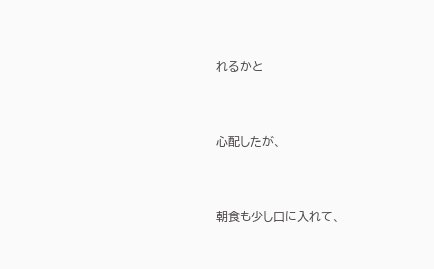れるかと



心配したが、



朝食も少し口に入れて、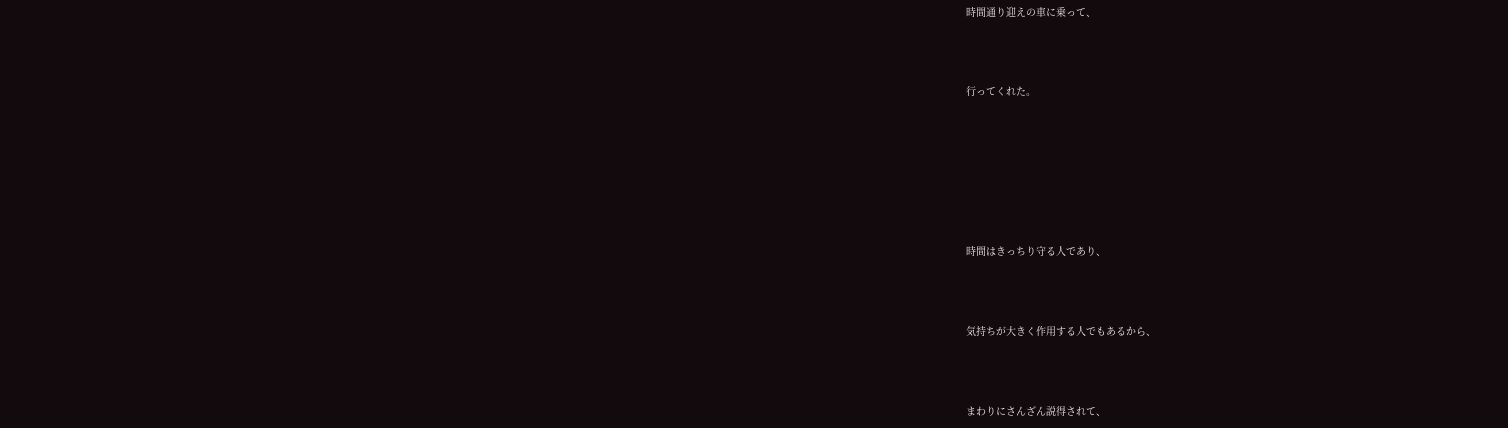時間通り迎えの車に乗って、



行ってくれた。







時間はきっちり守る人であり、



気持ちが大きく作用する人でもあるから、



まわりにさんざん説得されて、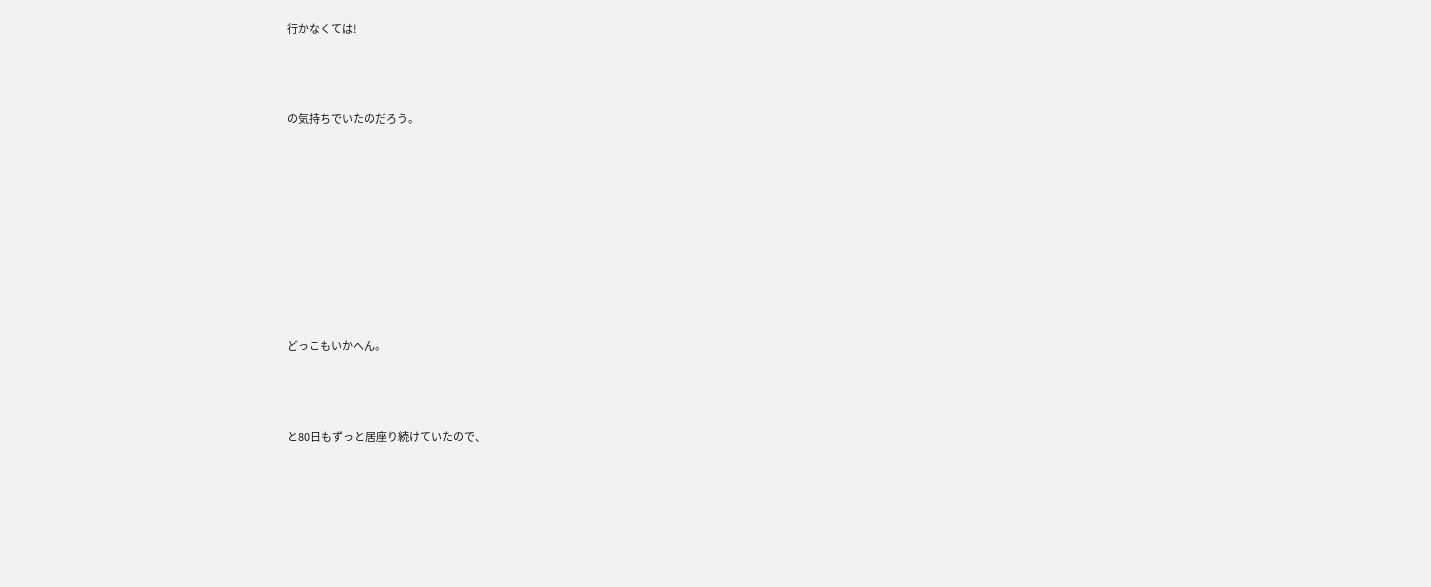行かなくては!



の気持ちでいたのだろう。









どっこもいかへん。



と80日もずっと居座り続けていたので、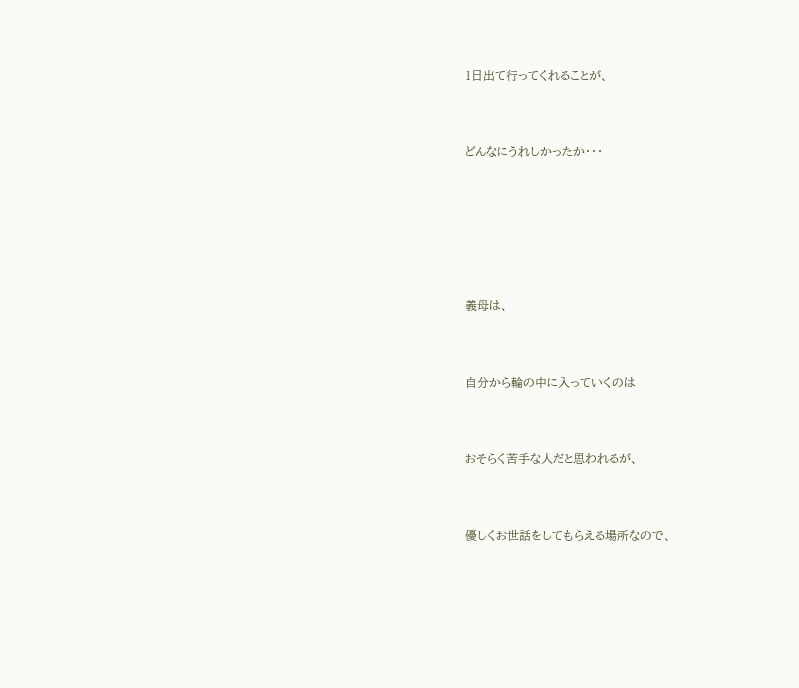1日出て行ってくれることが、



どんなにうれしかったか・・・







義母は、



自分から輪の中に入っていくのは



おそらく苦手な人だと思われるが、



優しくお世話をしてもらえる場所なので、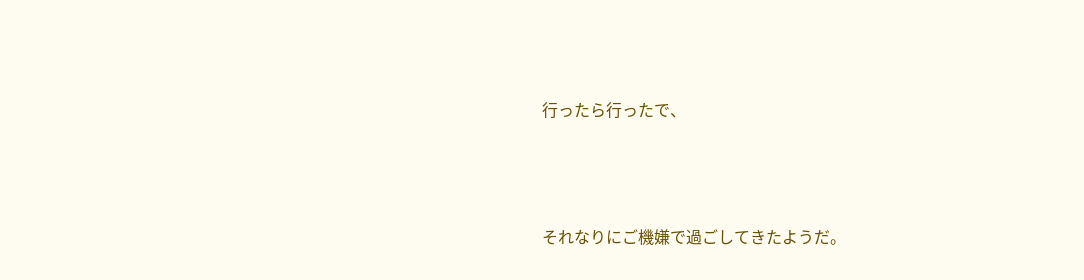行ったら行ったで、



それなりにご機嫌で過ごしてきたようだ。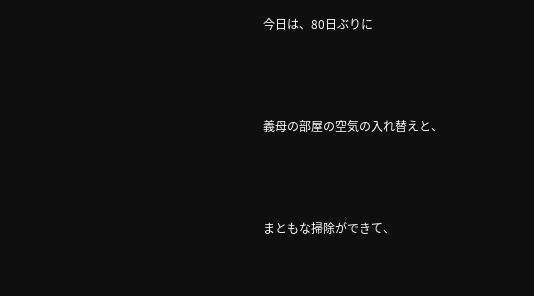今日は、80日ぶりに



義母の部屋の空気の入れ替えと、



まともな掃除ができて、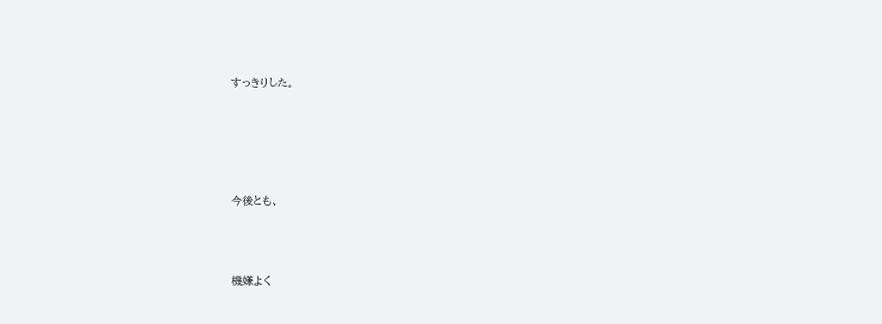すっきりした。





今後とも、



機嫌よく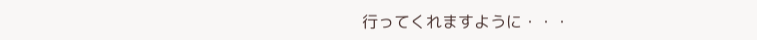行ってくれますように・・・